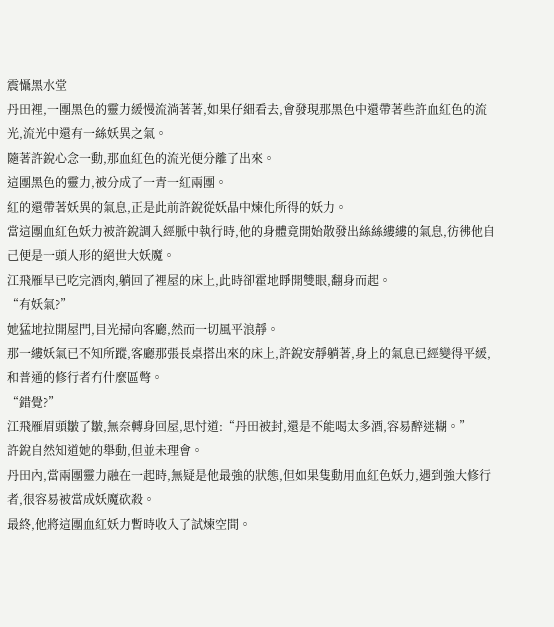震懾黑水堂
丹田裡,一團黑色的靈力緩慢流淌著著,如果仔細看去,會發現那黑色中還帶著些許血紅色的流光,流光中還有一絲妖異之氣。
隨著許銳心念一動,那血紅色的流光便分離了出來。
這團黑色的靈力,被分成了一青一紅兩團。
紅的還帶著妖異的氣息,正是此前許銳從妖晶中煉化所得的妖力。
當這團血紅色妖力被許銳調入經脈中執行時,他的身體竟開始散發出絲絲縷縷的氣息,彷彿他自己便是一頭人形的絕世大妖魔。
江飛雁早已吃完酒肉,躺回了裡屋的床上,此時卻霍地睜開雙眼,翻身而起。
“有妖氣?”
她猛地拉開屋門,目光掃向客廳,然而一切風平浪靜。
那一縷妖氣已不知所蹤,客廳那張長桌搭出來的床上,許銳安靜躺著,身上的氣息已經變得平緩,和普通的修行者冇什麼區彆。
“錯覺?”
江飛雁眉頭皺了皺,無奈轉身回屋,思忖道:“丹田被封,還是不能喝太多酒,容易醉迷糊。”
許銳自然知道她的舉動,但並未理會。
丹田內,當兩團靈力融在一起時,無疑是他最強的狀態,但如果隻動用血紅色妖力,遇到強大修行者,很容易被當成妖魔砍殺。
最終,他將這團血紅妖力暫時收入了試煉空間。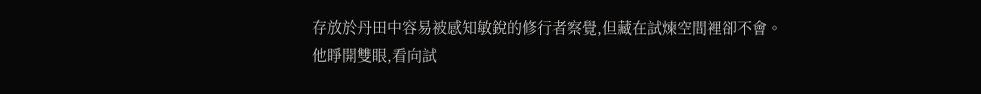存放於丹田中容易被感知敏銳的修行者察覺,但藏在試煉空間裡卻不會。
他睜開雙眼,看向試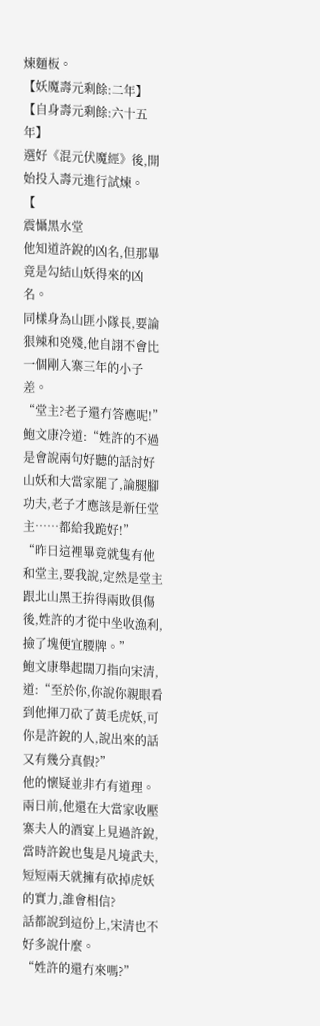煉麵板。
【妖魔壽元剩餘:二年】
【自身壽元剩餘:六十五年】
選好《混元伏魔經》後,開始投入壽元進行試煉。
【
震懾黑水堂
他知道許銳的凶名,但那畢竟是勾結山妖得來的凶名。
同樣身為山匪小隊長,要論狠辣和兇殘,他自詡不會比一個剛入寨三年的小子差。
“堂主?老子還冇答應呢!”
鮑文康冷道:“姓許的不過是會說兩句好聽的話討好山妖和大當家罷了,論腿腳功夫,老子才應該是新任堂主……都給我跪好!”
“昨日這裡畢竟就隻有他和堂主,要我說,定然是堂主跟北山黑王拚得兩敗俱傷後,姓許的才從中坐收漁利,撿了塊便宜腰牌。”
鮑文康舉起闊刀指向宋清,道:“至於你,你說你親眼看到他揮刀砍了黃毛虎妖,可你是許銳的人,說出來的話又有幾分真假?”
他的懷疑並非冇有道理。
兩日前,他還在大當家收壓寨夫人的酒宴上見過許銳,當時許銳也隻是凡境武夫,短短兩天就擁有砍掉虎妖的實力,誰會相信?
話都說到這份上,宋清也不好多說什麼。
“姓許的還冇來嗎?”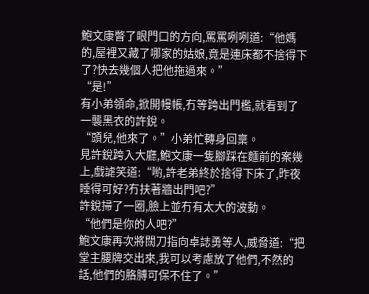鮑文康瞥了眼門口的方向,罵罵咧咧道:“他媽的,屋裡又藏了哪家的姑娘,竟是連床都不捨得下了?快去幾個人把他拖過來。”
“是!”
有小弟領命,掀開幔帳,冇等跨出門檻,就看到了一襲黑衣的許銳。
“頭兒,他來了。”小弟忙轉身回稟。
見許銳跨入大廳,鮑文康一隻腳踩在麵前的案幾上,戲謔笑道:“喲,許老弟終於捨得下床了,昨夜睡得可好?冇扶著牆出門吧?”
許銳掃了一圈,臉上並冇有太大的波動。
“他們是你的人吧?”
鮑文康再次將闊刀指向卓誌勇等人,威脅道:“把堂主腰牌交出來,我可以考慮放了他們,不然的話,他們的胳膊可保不住了。”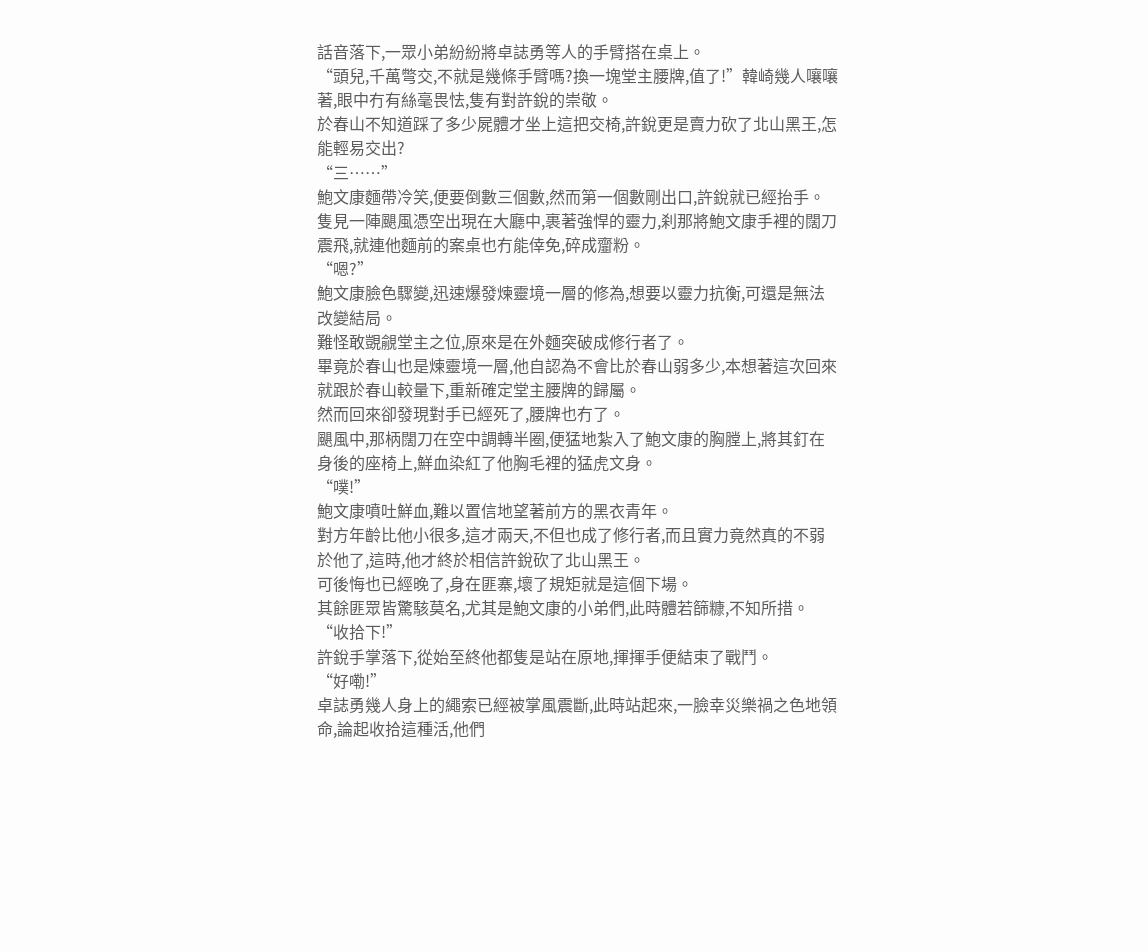話音落下,一眾小弟紛紛將卓誌勇等人的手臂搭在桌上。
“頭兒,千萬彆交,不就是幾條手臂嗎?換一塊堂主腰牌,值了!”韓崎幾人嚷嚷著,眼中冇有絲毫畏怯,隻有對許銳的崇敬。
於春山不知道踩了多少屍體才坐上這把交椅,許銳更是賣力砍了北山黑王,怎能輕易交出?
“三……”
鮑文康麵帶冷笑,便要倒數三個數,然而第一個數剛出口,許銳就已經抬手。
隻見一陣颶風憑空出現在大廳中,裹著強悍的靈力,刹那將鮑文康手裡的闊刀震飛,就連他麵前的案桌也冇能倖免,碎成齏粉。
“嗯?”
鮑文康臉色驟變,迅速爆發煉靈境一層的修為,想要以靈力抗衡,可還是無法改變結局。
難怪敢覬覦堂主之位,原來是在外麵突破成修行者了。
畢竟於春山也是煉靈境一層,他自認為不會比於春山弱多少,本想著這次回來就跟於春山較量下,重新確定堂主腰牌的歸屬。
然而回來卻發現對手已經死了,腰牌也冇了。
颶風中,那柄闊刀在空中調轉半圈,便猛地紮入了鮑文康的胸膛上,將其釘在身後的座椅上,鮮血染紅了他胸毛裡的猛虎文身。
“噗!”
鮑文康噴吐鮮血,難以置信地望著前方的黑衣青年。
對方年齡比他小很多,這才兩天,不但也成了修行者,而且實力竟然真的不弱於他了,這時,他才終於相信許銳砍了北山黑王。
可後悔也已經晚了,身在匪寨,壞了規矩就是這個下場。
其餘匪眾皆驚駭莫名,尤其是鮑文康的小弟們,此時體若篩糠,不知所措。
“收拾下!”
許銳手掌落下,從始至終他都隻是站在原地,揮揮手便結束了戰鬥。
“好嘞!”
卓誌勇幾人身上的繩索已經被掌風震斷,此時站起來,一臉幸災樂禍之色地領命,論起收拾這種活,他們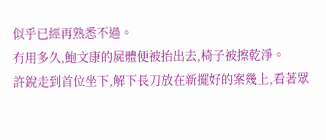似乎已經再熟悉不過。
冇用多久,鮑文康的屍體便被抬出去,椅子被擦乾淨。
許銳走到首位坐下,解下長刀放在新擺好的案幾上,看著眾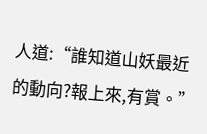人道:“誰知道山妖最近的動向?報上來,有賞。”